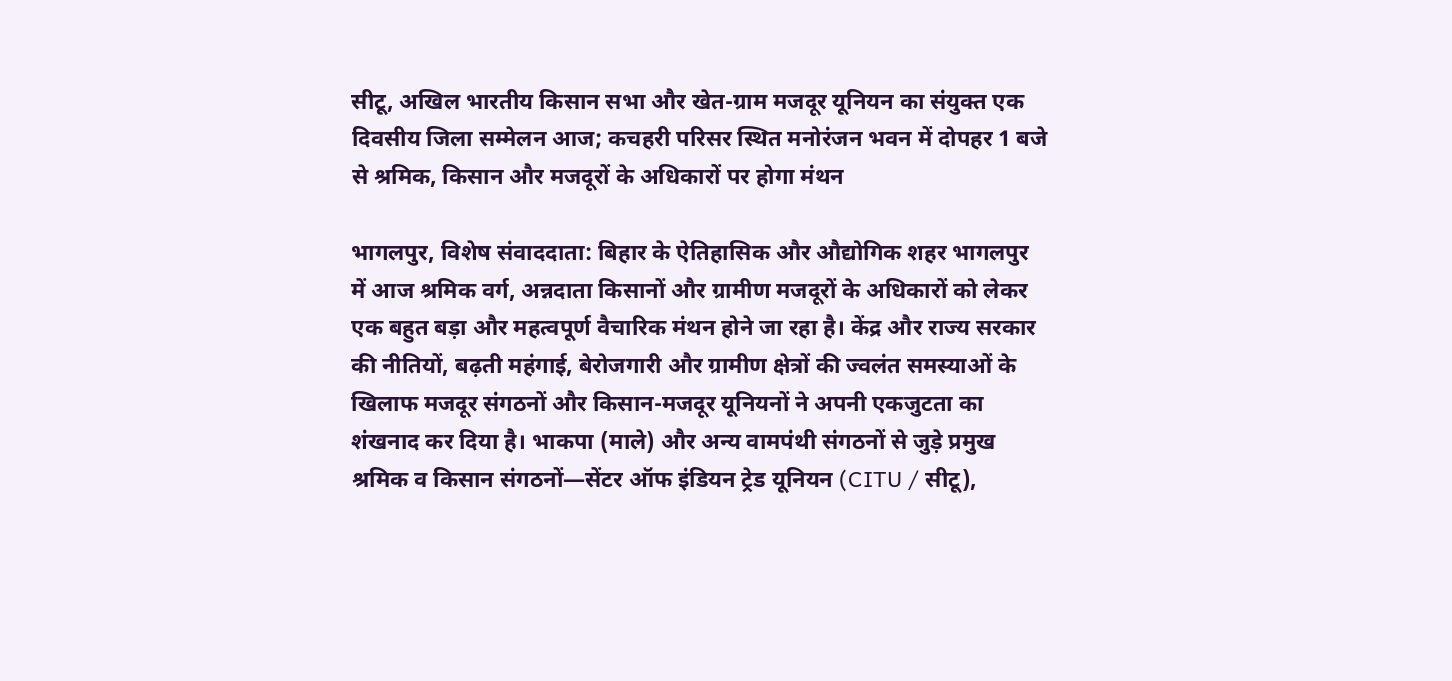सीटू, अखिल भारतीय किसान सभा और खेत-ग्राम मजदूर यूनियन का संयुक्त एक दिवसीय जिला सम्मेलन आज; कचहरी परिसर स्थित मनोरंजन भवन में दोपहर 1 बजे से श्रमिक, किसान और मजदूरों के अधिकारों पर होगा मंथन

भागलपुर, विशेष संवाददाता: बिहार के ऐतिहासिक और औद्योगिक शहर भागलपुर में आज श्रमिक वर्ग, अन्नदाता किसानों और ग्रामीण मजदूरों के अधिकारों को लेकर एक बहुत बड़ा और महत्वपूर्ण वैचारिक मंथन होने जा रहा है। केंद्र और राज्य सरकार की नीतियों, बढ़ती महंगाई, बेरोजगारी और ग्रामीण क्षेत्रों की ज्वलंत समस्याओं के खिलाफ मजदूर संगठनों और किसान-मजदूर यूनियनों ने अपनी एकजुटता का शंखनाद कर दिया है। भाकपा (माले) और अन्य वामपंथी संगठनों से जुड़े प्रमुख श्रमिक व किसान संगठनों—सेंटर ऑफ इंडियन ट्रेड यूनियन (CITU / सीटू),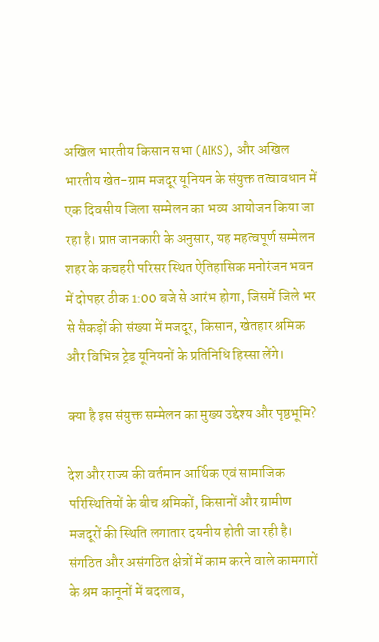अखिल भारतीय किसान सभा (AIKS), और अखिल भारतीय खेत-ग्राम मजदूर यूनियन के संयुक्त तत्वावधान में एक दिवसीय जिला सम्मेलन का भव्य आयोजन किया जा रहा है। प्राप्त जानकारी के अनुसार, यह महत्वपूर्ण सम्मेलन शहर के कचहरी परिसर स्थित ऐतिहासिक मनोरंजन भवन में दोपहर ठीक 1:00 बजे से आरंभ होगा, जिसमें जिले भर से सैकड़ों की संख्या में मजदूर, किसान, खेतहार श्रमिक और विभिन्न ट्रेड यूनियनों के प्रतिनिधि हिस्सा लेंगे।

क्या है इस संयुक्त सम्मेलन का मुख्य उद्देश्य और पृष्ठभूमि?

देश और राज्य की वर्तमान आर्थिक एवं सामाजिक परिस्थितियों के बीच श्रमिकों, किसानों और ग्रामीण मजदूरों की स्थिति लगातार दयनीय होती जा रही है। संगठित और असंगठित क्षेत्रों में काम करने वाले कामगारों के श्रम कानूनों में बदलाव,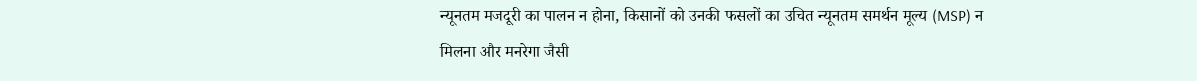न्यूनतम मजदूरी का पालन न होना, किसानों को उनकी फसलों का उचित न्यूनतम समर्थन मूल्य (MSP) न मिलना और मनरेगा जैसी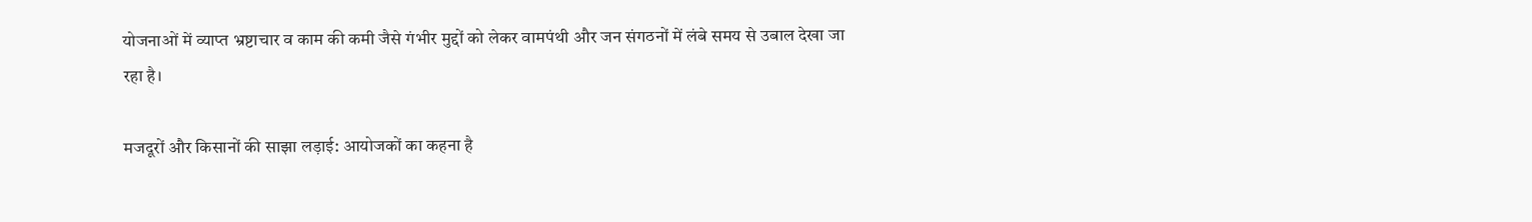योजनाओं में व्याप्त भ्रष्टाचार व काम की कमी जैसे गंभीर मुद्दों को लेकर वामपंथी और जन संगठनों में लंबे समय से उबाल देखा जा रहा है।

मजदूरों और किसानों की साझा लड़ाई: आयोजकों का कहना है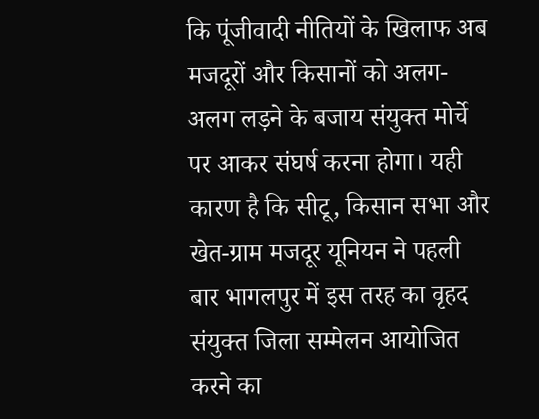कि पूंजीवादी नीतियों के खिलाफ अब मजदूरों और किसानों को अलग-अलग लड़ने के बजाय संयुक्त मोर्चे पर आकर संघर्ष करना होगा। यही कारण है कि सीटू, किसान सभा और खेत-ग्राम मजदूर यूनियन ने पहली बार भागलपुर में इस तरह का वृहद संयुक्त जिला सम्मेलन आयोजित करने का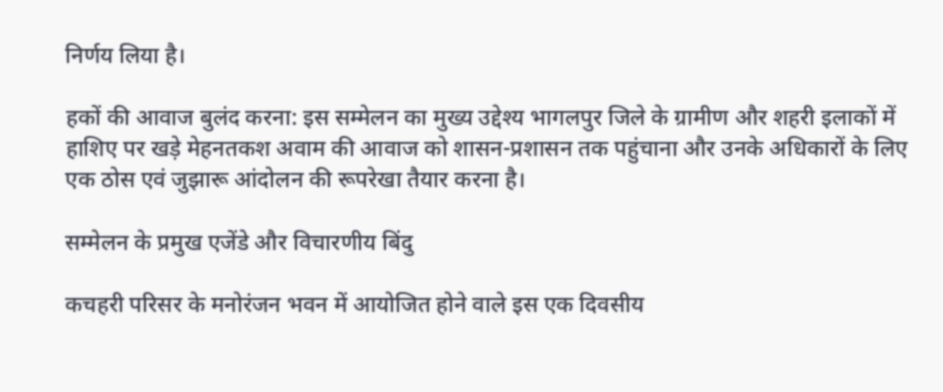निर्णय लिया है।

हकों की आवाज बुलंद करना: इस सम्मेलन का मुख्य उद्देश्य भागलपुर जिले के ग्रामीण और शहरी इलाकों में हाशिए पर खड़े मेहनतकश अवाम की आवाज को शासन-प्रशासन तक पहुंचाना और उनके अधिकारों के लिए एक ठोस एवं जुझारू आंदोलन की रूपरेखा तैयार करना है।

सम्मेलन के प्रमुख एजेंडे और विचारणीय बिंदु

कचहरी परिसर के मनोरंजन भवन में आयोजित होने वाले इस एक दिवसीय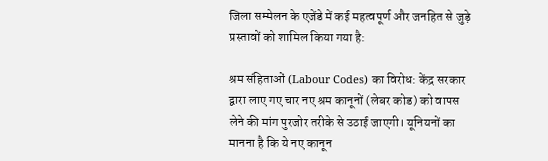जिला सम्मेलन के एजेंडे में कई महत्वपूर्ण और जनहित से जुड़े प्रस्तावों को शामिल किया गया है:

श्रम संहिताओं (Labour Codes) का विरोध: केंद्र सरकार द्वारा लाए गए चार नए श्रम कानूनों (लेबर कोड) को वापस लेने की मांग पुरजोर तरीके से उठाई जाएगी। यूनियनों का मानना है कि ये नए कानून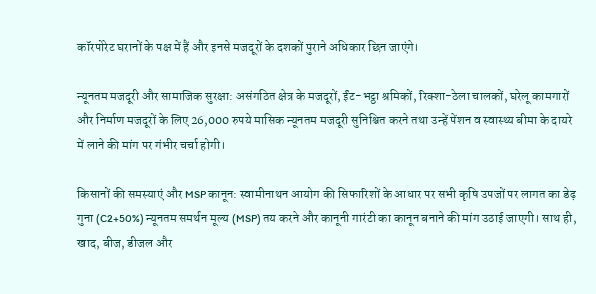कॉरपोरेट घरानों के पक्ष में हैं और इनसे मजदूरों के दशकों पुराने अधिकार छिन जाएंगे।

न्यूनतम मजदूरी और सामाजिक सुरक्षा: असंगठित क्षेत्र के मजदूरों, ईंट-भट्ठा श्रमिकों, रिक्शा-ठेला चालकों, घरेलू कामगारों और निर्माण मजदूरों के लिए 26,000 रुपये मासिक न्यूनतम मजदूरी सुनिश्चित करने तथा उन्हें पेंशन व स्वास्थ्य बीमा के दायरे में लाने की मांग पर गंभीर चर्चा होगी।

किसानों की समस्याएं और MSP कानून: स्वामीनाथन आयोग की सिफारिशों के आधार पर सभी कृषि उपजों पर लागत का डेढ़ गुना (C2+50%) न्यूनतम समर्थन मूल्य (MSP) तय करने और कानूनी गारंटी का कानून बनाने की मांग उठाई जाएगी। साथ ही, खाद, बीज, डीजल और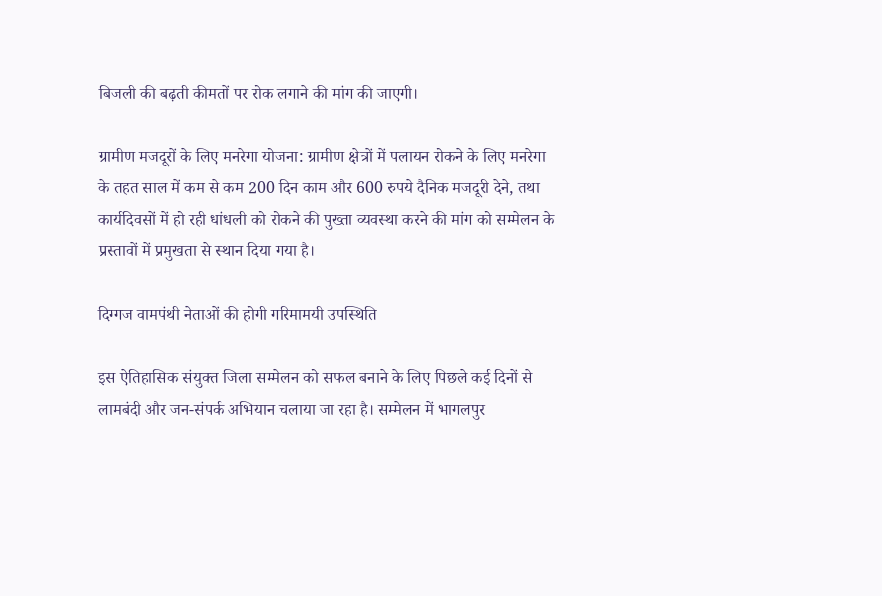बिजली की बढ़ती कीमतों पर रोक लगाने की मांग की जाएगी।

ग्रामीण मजदूरों के लिए मनरेगा योजना: ग्रामीण क्षेत्रों में पलायन रोकने के लिए मनरेगा के तहत साल में कम से कम 200 दिन काम और 600 रुपये दैनिक मजदूरी देने, तथा कार्यदिवसों में हो रही धांधली को रोकने की पुख्ता व्यवस्था करने की मांग को सम्मेलन के प्रस्तावों में प्रमुखता से स्थान दिया गया है।

दिग्गज वामपंथी नेताओं की होगी गरिमामयी उपस्थिति

इस ऐतिहासिक संयुक्त जिला सम्मेलन को सफल बनाने के लिए पिछले कई दिनों से लामबंदी और जन-संपर्क अभियान चलाया जा रहा है। सम्मेलन में भागलपुर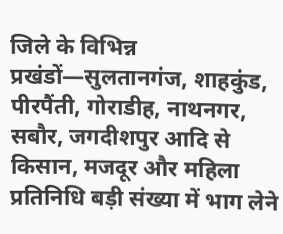जिले के विभिन्न प्रखंडों—सुलतानगंज, शाहकुंड, पीरपैंती, गोराडीह, नाथनगर, सबौर, जगदीशपुर आदि से किसान, मजदूर और महिला प्रतिनिधि बड़ी संख्या में भाग लेने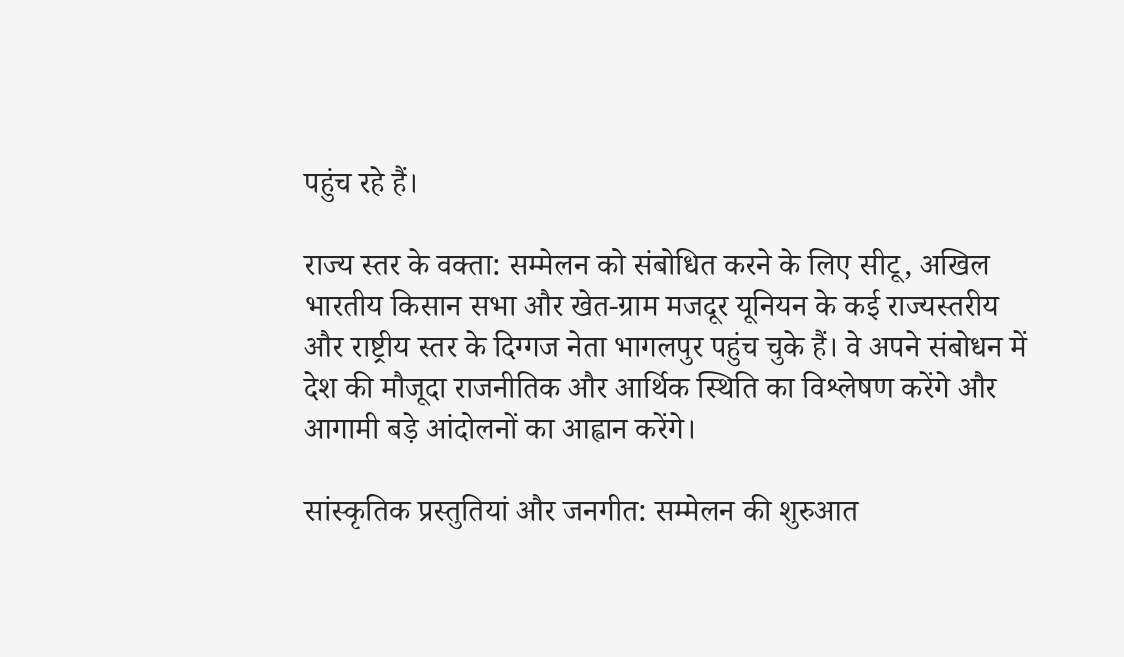पहुंच रहे हैं।

राज्य स्तर के वक्ता: सम्मेलन को संबोधित करने के लिए सीटू, अखिल भारतीय किसान सभा और खेत-ग्राम मजदूर यूनियन के कई राज्यस्तरीय और राष्ट्रीय स्तर के दिग्गज नेता भागलपुर पहुंच चुके हैं। वे अपने संबोधन में देश की मौजूदा राजनीतिक और आर्थिक स्थिति का विश्लेषण करेंगे और आगामी बड़े आंदोलनों का आह्वान करेंगे।

सांस्कृतिक प्रस्तुतियां और जनगीत: सम्मेलन की शुरुआत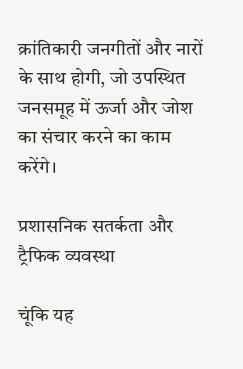क्रांतिकारी जनगीतों और नारों के साथ होगी, जो उपस्थित जनसमूह में ऊर्जा और जोश का संचार करने का काम करेंगे।

प्रशासनिक सतर्कता और ट्रैफिक व्यवस्था

चूंकि यह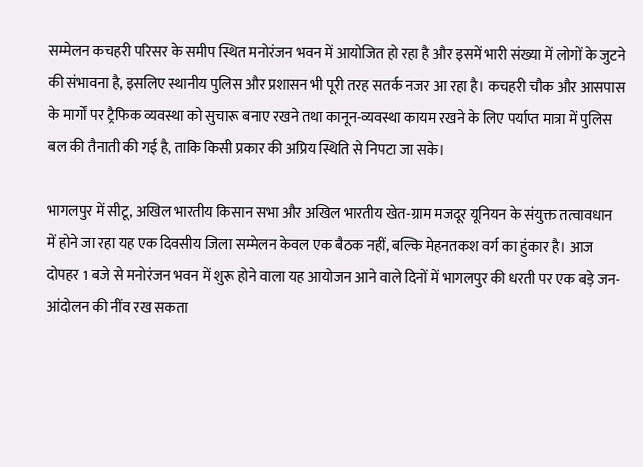सम्मेलन कचहरी परिसर के समीप स्थित मनोरंजन भवन में आयोजित हो रहा है और इसमें भारी संख्या में लोगों के जुटने की संभावना है, इसलिए स्थानीय पुलिस और प्रशासन भी पूरी तरह सतर्क नजर आ रहा है। कचहरी चौक और आसपास के मार्गों पर ट्रैफिक व्यवस्था को सुचारू बनाए रखने तथा कानून-व्यवस्था कायम रखने के लिए पर्याप्त मात्रा में पुलिस बल की तैनाती की गई है, ताकि किसी प्रकार की अप्रिय स्थिति से निपटा जा सके।

भागलपुर में सीटू, अखिल भारतीय किसान सभा और अखिल भारतीय खेत-ग्राम मजदूर यूनियन के संयुक्त तत्वावधान में होने जा रहा यह एक दिवसीय जिला सम्मेलन केवल एक बैठक नहीं, बल्कि मेहनतकश वर्ग का हुंकार है। आज दोपहर 1 बजे से मनोरंजन भवन में शुरू होने वाला यह आयोजन आने वाले दिनों में भागलपुर की धरती पर एक बड़े जन-आंदोलन की नींव रख सकता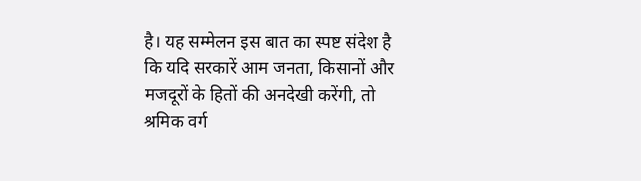है। यह सम्मेलन इस बात का स्पष्ट संदेश है कि यदि सरकारें आम जनता, किसानों और मजदूरों के हितों की अनदेखी करेंगी, तो श्रमिक वर्ग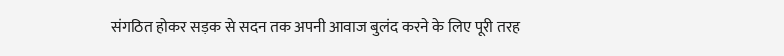संगठित होकर सड़क से सदन तक अपनी आवाज बुलंद करने के लिए पूरी तरह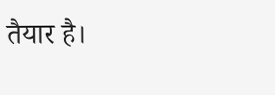तैयार है।